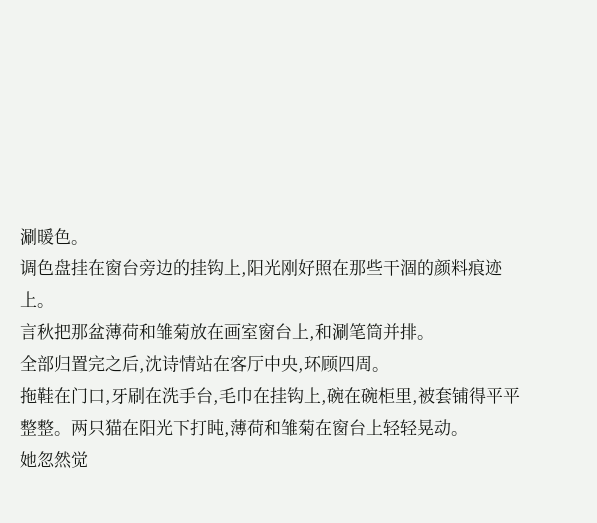涮暖色。
调色盘挂在窗台旁边的挂钩上,阳光刚好照在那些干涸的颜料痕迹上。
言秋把那盆薄荷和雏菊放在画室窗台上,和涮笔筒并排。
全部归置完之后,沈诗情站在客厅中央,环顾四周。
拖鞋在门口,牙刷在洗手台,毛巾在挂钩上,碗在碗柜里,被套铺得平平整整。两只猫在阳光下打盹,薄荷和雏菊在窗台上轻轻晃动。
她忽然觉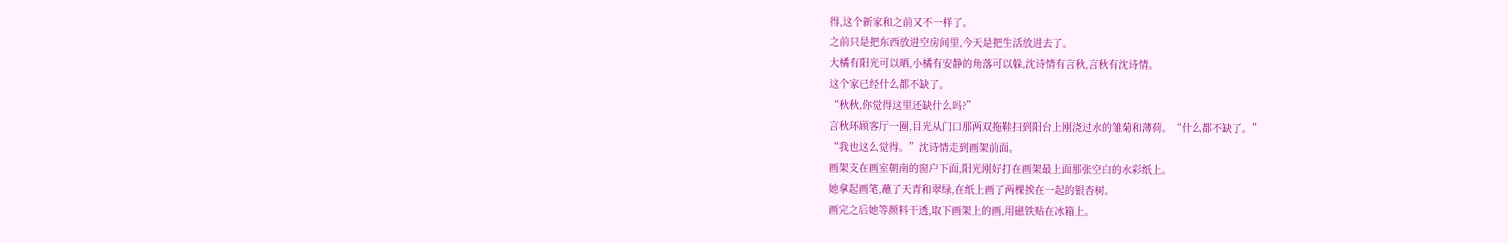得,这个新家和之前又不一样了。
之前只是把东西放进空房间里,今天是把生活放进去了。
大橘有阳光可以晒,小橘有安静的角落可以躲,沈诗情有言秋,言秋有沈诗情。
这个家已经什么都不缺了。
“秋秋,你觉得这里还缺什么吗?”
言秋环顾客厅一圈,目光从门口那两双拖鞋扫到阳台上刚浇过水的雏菊和薄荷。“什么都不缺了。”
“我也这么觉得。”沈诗情走到画架前面。
画架支在画室朝南的窗户下面,阳光刚好打在画架最上面那张空白的水彩纸上。
她拿起画笔,蘸了天青和翠绿,在纸上画了两棵挨在一起的银杏树。
画完之后她等颜料干透,取下画架上的画,用磁铁贴在冰箱上。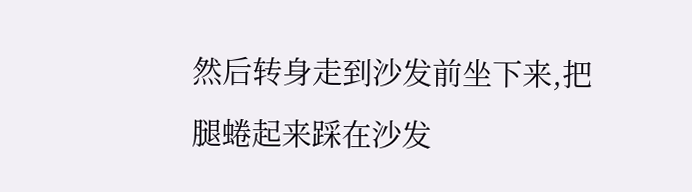然后转身走到沙发前坐下来,把腿蜷起来踩在沙发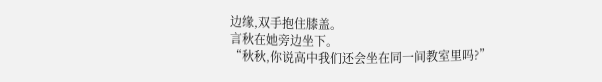边缘,双手抱住膝盖。
言秋在她旁边坐下。
“秋秋,你说高中我们还会坐在同一间教室里吗?”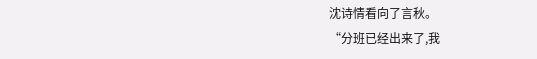沈诗情看向了言秋。
“分班已经出来了,我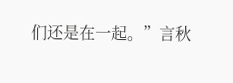们还是在一起。”言秋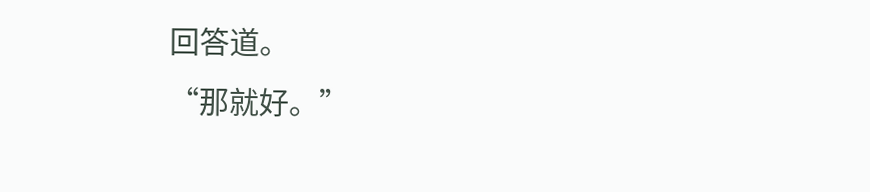回答道。
“那就好。”